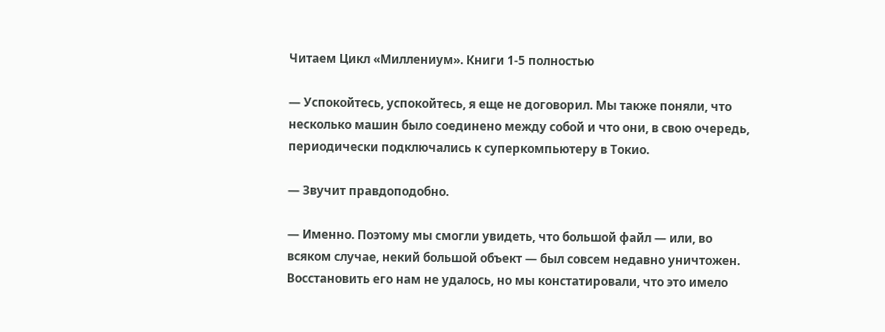Читаем Цикл «Миллениум». Книги 1-5 полностью

— Успокойтесь, успокойтесь, я еще не договорил. Мы также поняли, что несколько машин было соединено между собой и что они, в свою очередь, периодически подключались к суперкомпьютеру в Токио.

— Звучит правдоподобно.

— Именно. Поэтому мы смогли увидеть, что большой файл — или, во всяком случае, некий большой объект — был совсем недавно уничтожен. Восстановить его нам не удалось, но мы констатировали, что это имело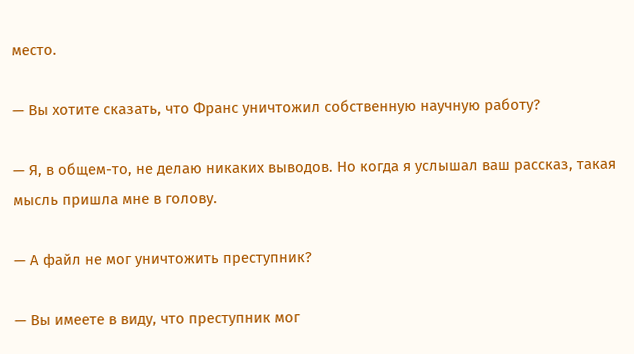место.

— Вы хотите сказать, что Франс уничтожил собственную научную работу?

— Я, в общем-то, не делаю никаких выводов. Но когда я услышал ваш рассказ, такая мысль пришла мне в голову.

— А файл не мог уничтожить преступник?

— Вы имеете в виду, что преступник мог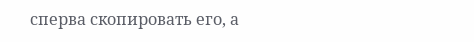сперва скопировать его, а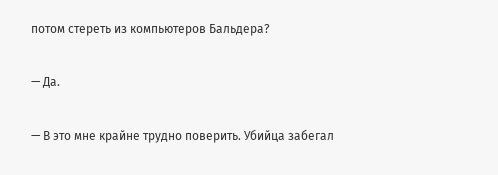потом стереть из компьютеров Бальдера?

— Да.

— В это мне крайне трудно поверить. Убийца забегал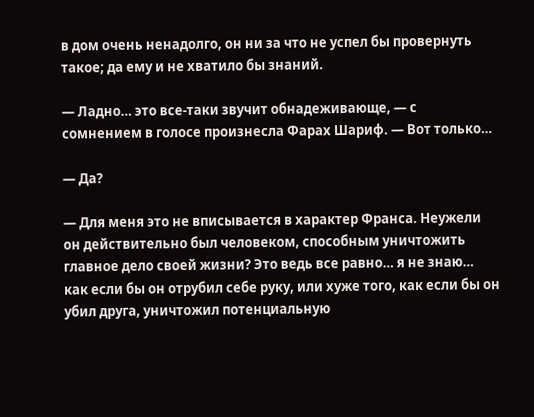в дом очень ненадолго, он ни за что не успел бы провернуть такое; да ему и не хватило бы знаний.

— Ладно… это все-таки звучит обнадеживающе, — с сомнением в голосе произнесла Фарах Шариф. — Вот только…

— Да?

— Для меня это не вписывается в характер Франса. Неужели он действительно был человеком, способным уничтожить главное дело своей жизни? Это ведь все равно… я не знаю… как если бы он отрубил себе руку, или хуже того, как если бы он убил друга, уничтожил потенциальную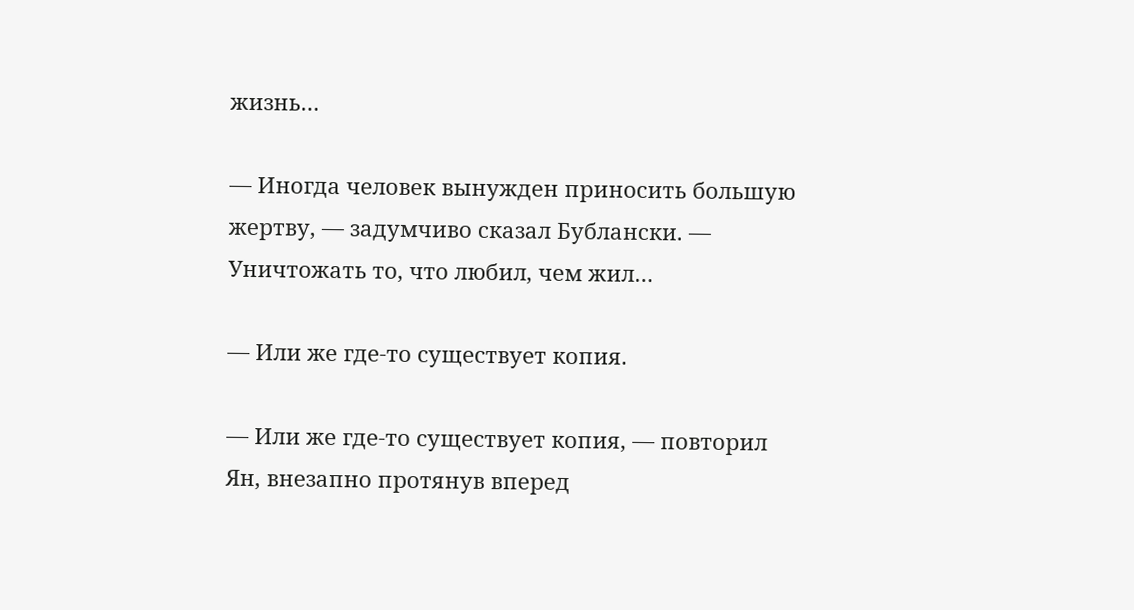жизнь…

— Иногда человек вынужден приносить большую жертву, — задумчиво сказал Бублански. — Уничтожать то, что любил, чем жил…

— Или же где-то существует копия.

— Или же где-то существует копия, — повторил Ян, внезапно протянув вперед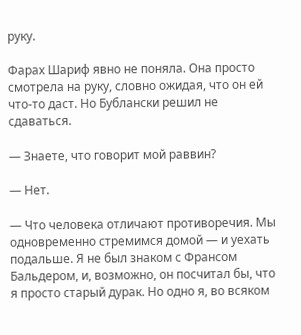руку.

Фарах Шариф явно не поняла. Она просто смотрела на руку, словно ожидая, что он ей что-то даст. Но Бублански решил не сдаваться.

— Знаете, что говорит мой раввин?

— Нет.

— Что человека отличают противоречия. Мы одновременно стремимся домой — и уехать подальше. Я не был знаком с Франсом Бальдером, и, возможно, он посчитал бы, что я просто старый дурак. Но одно я, во всяком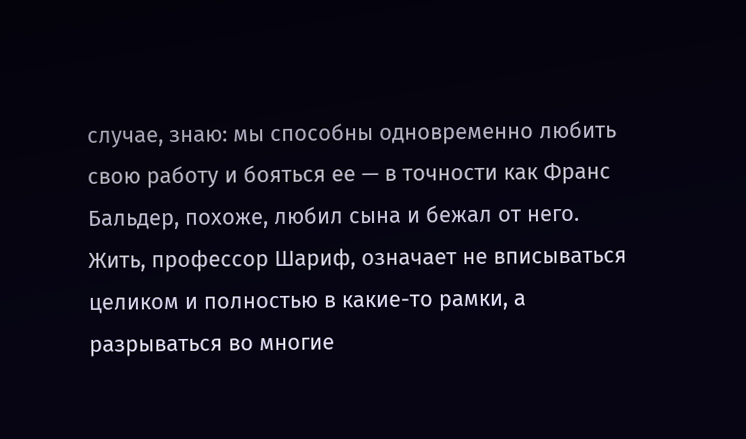случае, знаю: мы способны одновременно любить свою работу и бояться ее — в точности как Франс Бальдер, похоже, любил сына и бежал от него. Жить, профессор Шариф, означает не вписываться целиком и полностью в какие-то рамки, а разрываться во многие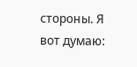стороны. Я вот думаю: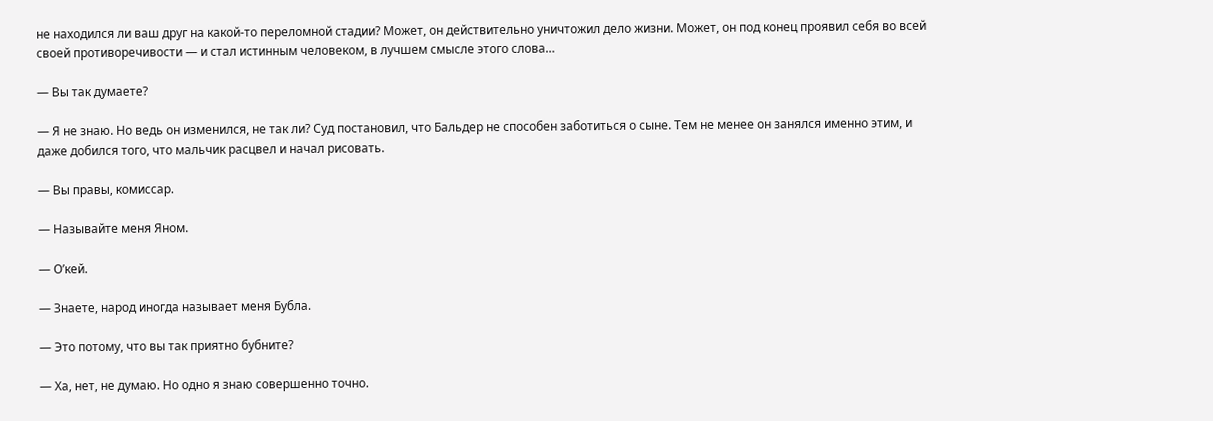не находился ли ваш друг на какой-то переломной стадии? Может, он действительно уничтожил дело жизни. Может, он под конец проявил себя во всей своей противоречивости — и стал истинным человеком, в лучшем смысле этого слова…

— Вы так думаете?

— Я не знаю. Но ведь он изменился, не так ли? Суд постановил, что Бальдер не способен заботиться о сыне. Тем не менее он занялся именно этим, и даже добился того, что мальчик расцвел и начал рисовать.

— Вы правы, комиссар.

— Называйте меня Яном.

— О’кей.

— Знаете, народ иногда называет меня Бубла.

— Это потому, что вы так приятно бубните?

— Ха, нет, не думаю. Но одно я знаю совершенно точно.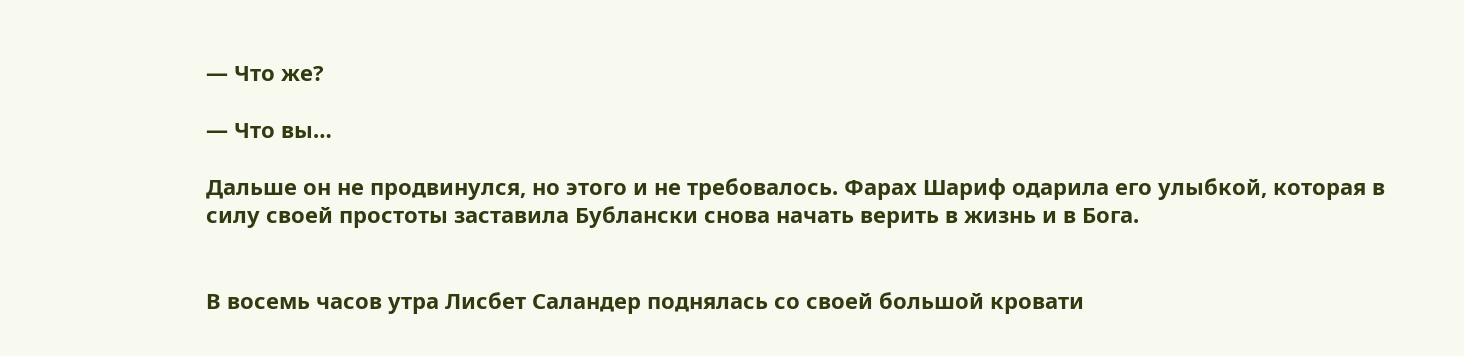— Что же?

— Что вы…

Дальше он не продвинулся, но этого и не требовалось. Фарах Шариф одарила его улыбкой, которая в силу своей простоты заставила Бублански снова начать верить в жизнь и в Бога.


В восемь часов утра Лисбет Саландер поднялась со своей большой кровати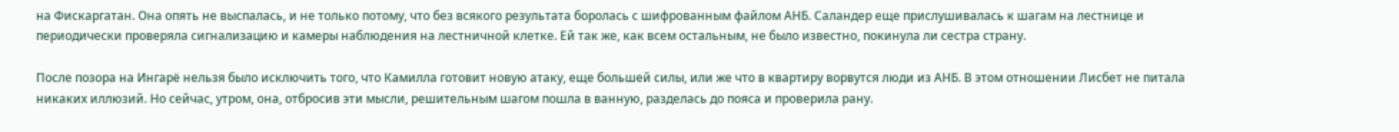на Фискаргатан. Она опять не выспалась, и не только потому, что без всякого результата боролась с шифрованным файлом АНБ. Саландер еще прислушивалась к шагам на лестнице и периодически проверяла сигнализацию и камеры наблюдения на лестничной клетке. Ей так же, как всем остальным, не было известно, покинула ли сестра страну.

После позора на Ингарё нельзя было исключить того, что Камилла готовит новую атаку, еще большей силы, или же что в квартиру ворвутся люди из АНБ. В этом отношении Лисбет не питала никаких иллюзий. Но сейчас, утром, она, отбросив эти мысли, решительным шагом пошла в ванную, разделась до пояса и проверила рану.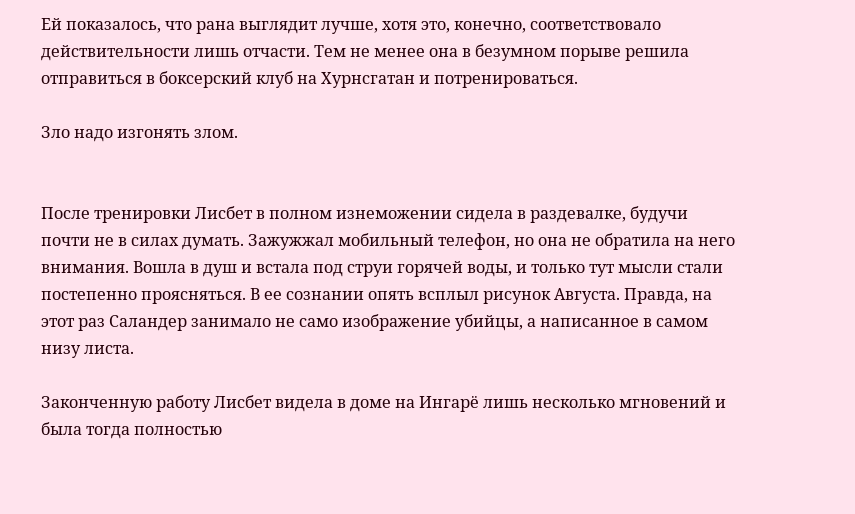Ей показалось, что рана выглядит лучше, хотя это, конечно, соответствовало действительности лишь отчасти. Тем не менее она в безумном порыве решила отправиться в боксерский клуб на Хурнсгатан и потренироваться.

Зло надо изгонять злом.


После тренировки Лисбет в полном изнеможении сидела в раздевалке, будучи почти не в силах думать. Зажужжал мобильный телефон, но она не обратила на него внимания. Вошла в душ и встала под струи горячей воды, и только тут мысли стали постепенно проясняться. В ее сознании опять всплыл рисунок Августа. Правда, на этот раз Саландер занимало не само изображение убийцы, а написанное в самом низу листа.

Законченную работу Лисбет видела в доме на Ингарё лишь несколько мгновений и была тогда полностью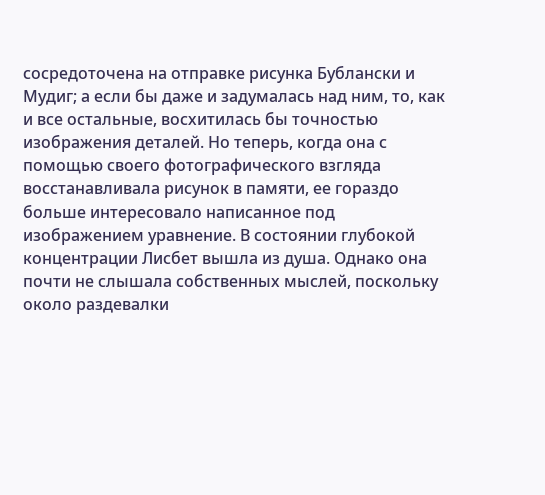сосредоточена на отправке рисунка Бублански и Мудиг; а если бы даже и задумалась над ним, то, как и все остальные, восхитилась бы точностью изображения деталей. Но теперь, когда она с помощью своего фотографического взгляда восстанавливала рисунок в памяти, ее гораздо больше интересовало написанное под изображением уравнение. В состоянии глубокой концентрации Лисбет вышла из душа. Однако она почти не слышала собственных мыслей, поскольку около раздевалки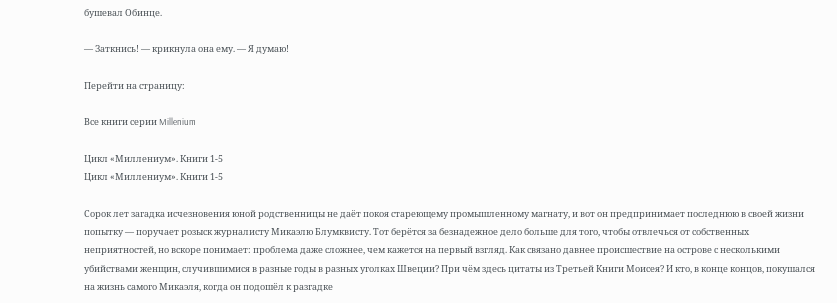бушевал Обинце.

— Заткнись! — крикнула она ему. — Я думаю!

Перейти на страницу:

Все книги серии Millenium

Цикл «Миллениум». Книги 1-5
Цикл «Миллениум». Книги 1-5

Сорок лет загадка исчезновения юной родственницы не даёт покоя стареющему промышленному магнату, и вот он предпринимает последнюю в своей жизни попытку — поручает розыск журналисту Микаэлю Блумквисту. Тот берётся за безнадежное дело больше для того, чтобы отвлечься от собственных неприятностей, но вскоре понимает: проблема даже сложнее, чем кажется на первый взгляд. Как связано давнее происшествие на острове с несколькими убийствами женщин, случившимися в разные годы в разных уголках Швеции? При чём здесь цитаты из Третьей Книги Моисея? И кто, в конце концов, покушался на жизнь самого Микаэля, когда он подошёл к разгадке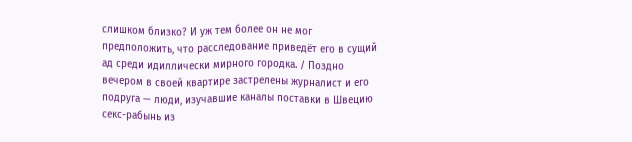слишком близко? И уж тем более он не мог предположить, что расследование приведёт его в сущий ад среди идиллически мирного городка. / Поздно вечером в своей квартире застрелены журналист и его подруга — люди, изучавшие каналы поставки в Швецию секс-рабынь из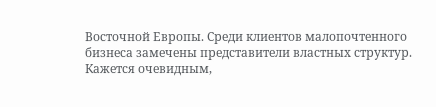Восточной Европы. Среди клиентов малопочтенного бизнеса замечены представители властных структур. Кажется очевидным,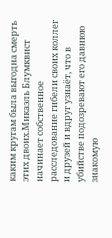каким кругам была выгодна смерть этих двоих.Микаэль Блумквист начинает собственное расследование гибели своих коллег и друзей и вдруг узнаёт, что в убийстве подозревают его давнюю знакомую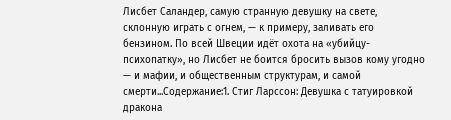Лисбет Саландер, самую странную девушку на свете, склонную играть с огнем, — к примеру, заливать его бензином. По всей Швеции идёт охота на «убийцу-психопатку», но Лисбет не боится бросить вызов кому угодно — и мафии, и общественным структурам, и самой смерти...Содержание:1. Стиг Ларссон: Девушка с татуировкой дракона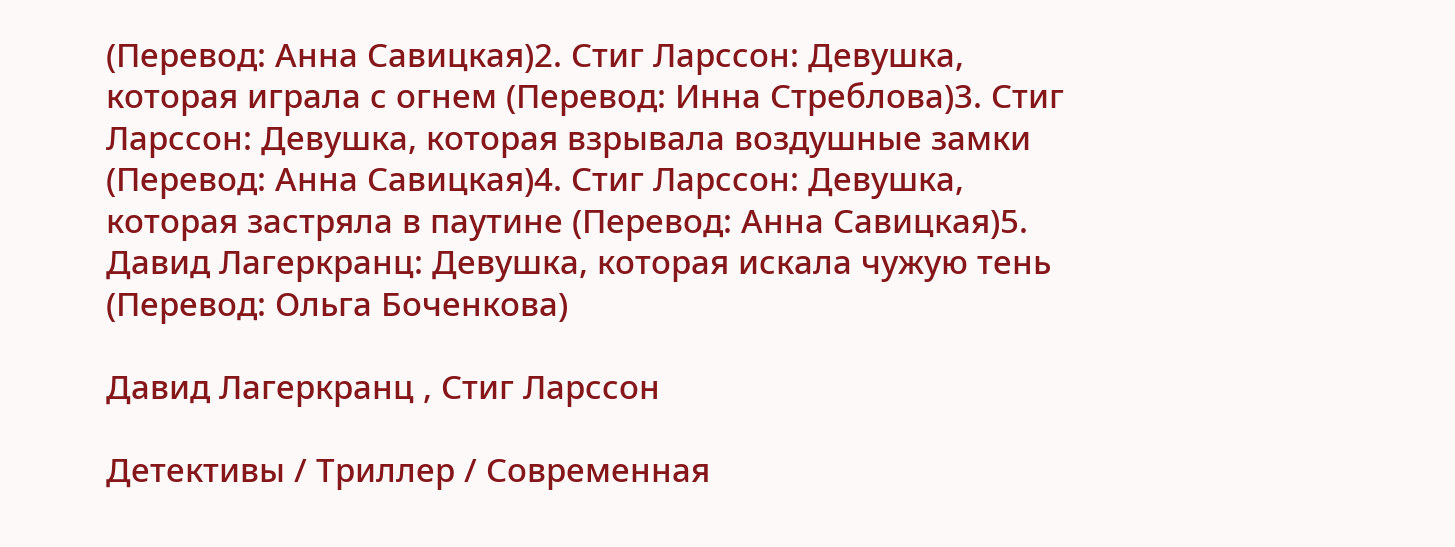(Перевод: Анна Савицкая)2. Стиг Ларссон: Девушка, которая играла с огнем (Перевод: Инна Стреблова)3. Стиг Ларссон: Девушка, которая взрывала воздушные замки (Перевод: Анна Савицкая)4. Стиг Ларссон: Девушка, которая застряла в паутине (Перевод: Анна Савицкая)5. Давид Лагеркранц: Девушка, которая искала чужую тень (Перевод: Ольга Боченкова)

Давид Лагеркранц , Стиг Ларссон

Детективы / Триллер / Современная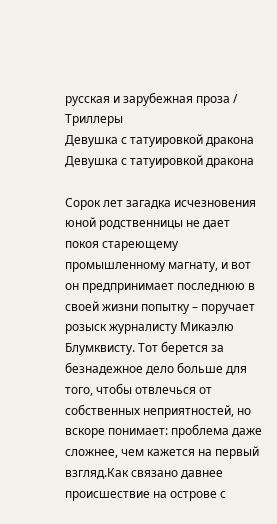русская и зарубежная проза / Триллеры
Девушка с татуировкой дракона
Девушка с татуировкой дракона

Сорок лет загадка исчезновения юной родственницы не дает покоя стареющему промышленному магнату, и вот он предпринимает последнюю в своей жизни попытку – поручает розыск журналисту Микаэлю Блумквисту. Тот берется за безнадежное дело больше для того, чтобы отвлечься от собственных неприятностей, но вскоре понимает: проблема даже сложнее, чем кажется на первый взгляд.Как связано давнее происшествие на острове с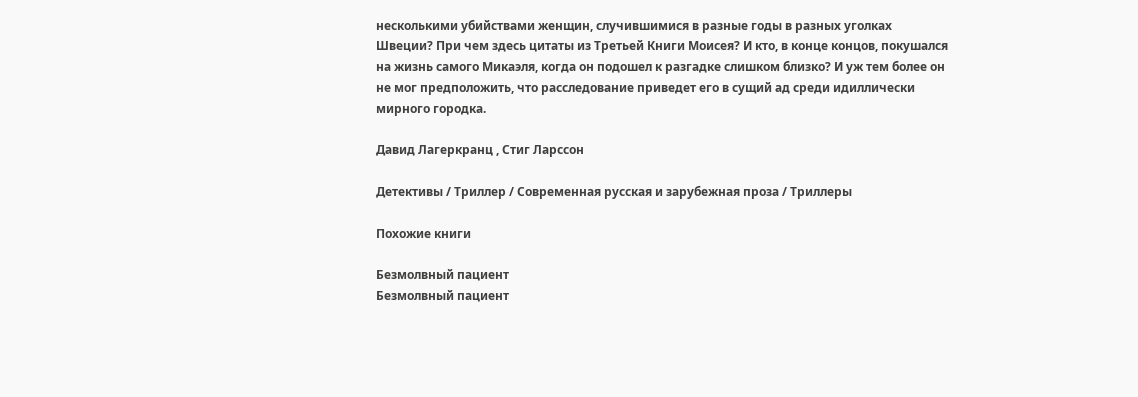несколькими убийствами женщин, случившимися в разные годы в разных уголках Швеции? При чем здесь цитаты из Третьей Книги Моисея? И кто, в конце концов, покушался на жизнь самого Микаэля, когда он подошел к разгадке слишком близко? И уж тем более он не мог предположить, что расследование приведет его в сущий ад среди идиллически мирного городка.

Давид Лагеркранц , Стиг Ларссон

Детективы / Триллер / Современная русская и зарубежная проза / Триллеры

Похожие книги

Безмолвный пациент
Безмолвный пациент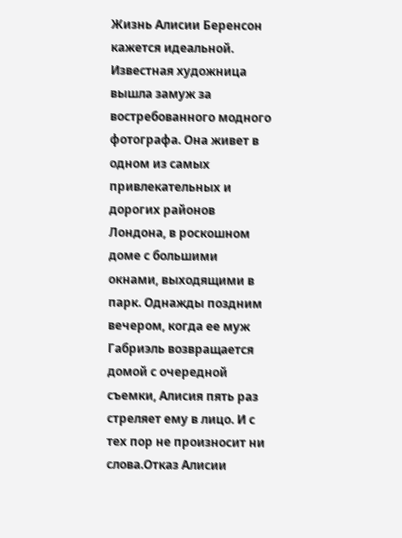Жизнь Алисии Беренсон кажется идеальной. Известная художница вышла замуж за востребованного модного фотографа. Она живет в одном из самых привлекательных и дорогих районов Лондона, в роскошном доме с большими окнами, выходящими в парк. Однажды поздним вечером, когда ее муж Габриэль возвращается домой с очередной съемки, Алисия пять раз стреляет ему в лицо. И с тех пор не произносит ни слова.Отказ Алисии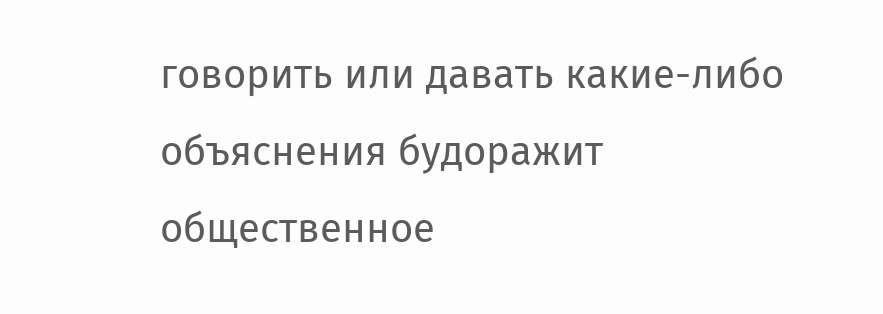говорить или давать какие-либо объяснения будоражит общественное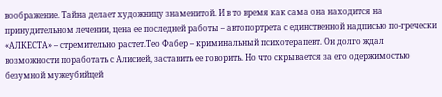воображение. Тайна делает художницу знаменитой. И в то время как сама она находится на принудительном лечении, цена ее последней работы – автопортрета с единственной надписью по-гречески «АЛКЕСТА» – стремительно растет.Тео Фабер – криминальный психотерапевт. Он долго ждал возможности поработать с Алисией, заставить ее говорить. Но что скрывается за его одержимостью безумной мужеубийцей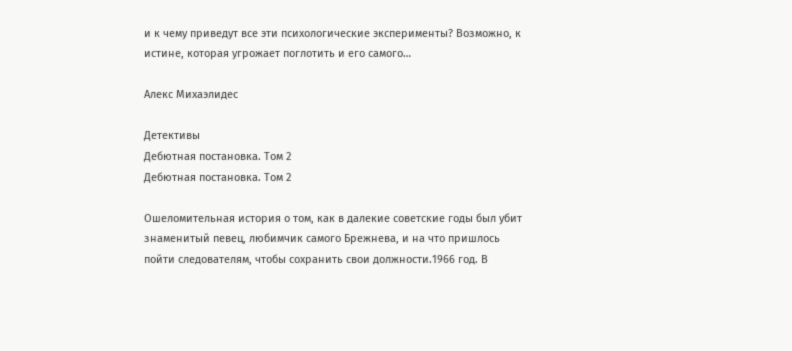и к чему приведут все эти психологические эксперименты? Возможно, к истине, которая угрожает поглотить и его самого…

Алекс Михаэлидес

Детективы
Дебютная постановка. Том 2
Дебютная постановка. Том 2

Ошеломительная история о том, как в далекие советские годы был убит знаменитый певец, любимчик самого Брежнева, и на что пришлось пойти следователям, чтобы сохранить свои должности.1966 год. В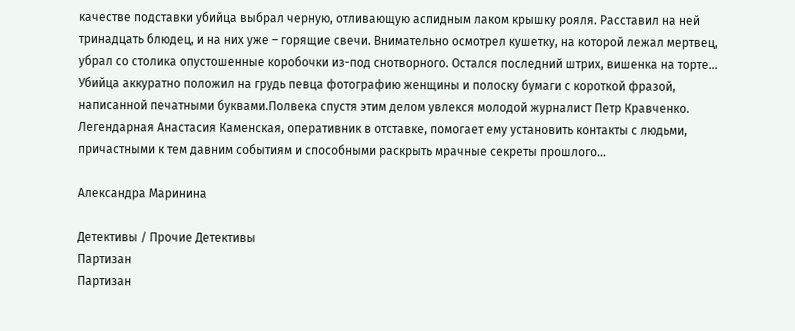качестве подставки убийца выбрал черную, отливающую аспидным лаком крышку рояля. Расставил на ней тринадцать блюдец, и на них уже – горящие свечи. Внимательно осмотрел кушетку, на которой лежал мертвец, убрал со столика опустошенные коробочки из-под снотворного. Остался последний штрих, вишенка на торте… Убийца аккуратно положил на грудь певца фотографию женщины и полоску бумаги с короткой фразой, написанной печатными буквами.Полвека спустя этим делом увлекся молодой журналист Петр Кравченко. Легендарная Анастасия Каменская, оперативник в отставке, помогает ему установить контакты с людьми, причастными к тем давним событиям и способными раскрыть мрачные секреты прошлого…

Александра Маринина

Детективы / Прочие Детективы
Партизан
Партизан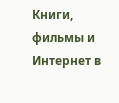Книги, фильмы и Интернет в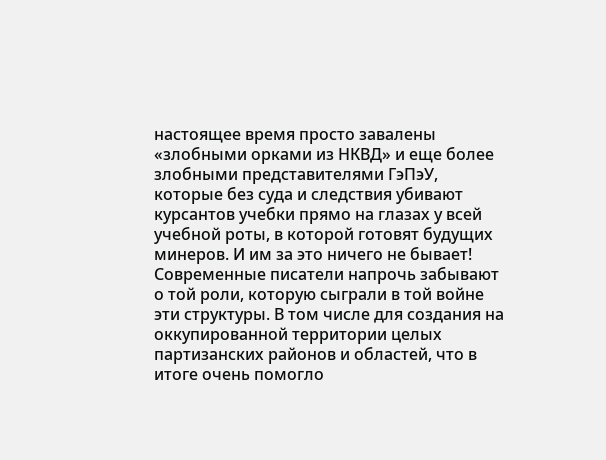настоящее время просто завалены «злобными орками из НКВД» и еще более злобными представителями ГэПэУ, которые без суда и следствия убивают курсантов учебки прямо на глазах у всей учебной роты, в которой готовят будущих минеров. И им за это ничего не бывает! Современные писатели напрочь забывают о той роли, которую сыграли в той войне эти структуры. В том числе для создания на оккупированной территории целых партизанских районов и областей, что в итоге очень помогло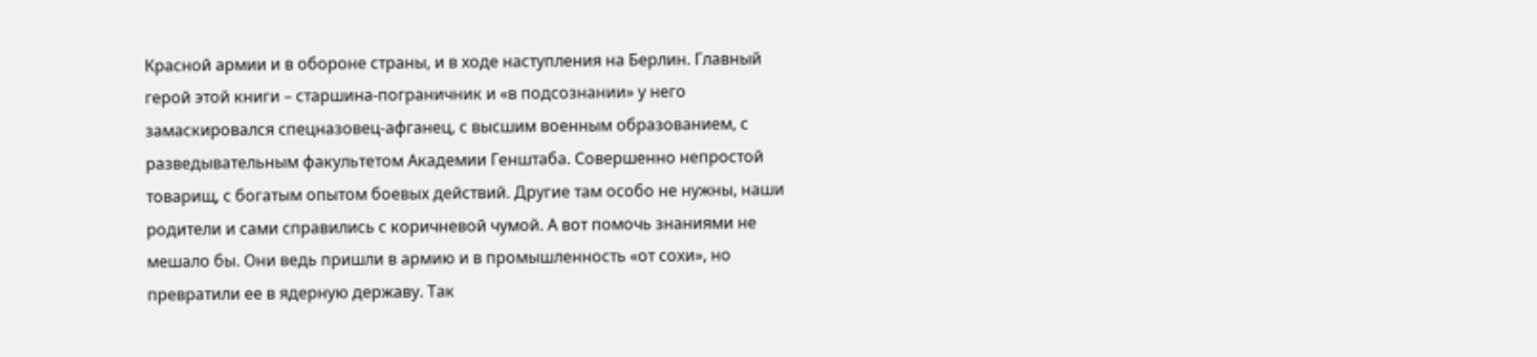Красной армии и в обороне страны, и в ходе наступления на Берлин. Главный герой этой книги – старшина-пограничник и «в подсознании» у него замаскировался спецназовец-афганец, с высшим военным образованием, с разведывательным факультетом Академии Генштаба. Совершенно непростой товарищ, с богатым опытом боевых действий. Другие там особо не нужны, наши родители и сами справились с коричневой чумой. А вот помочь знаниями не мешало бы. Они ведь пришли в армию и в промышленность «от сохи», но превратили ее в ядерную державу. Так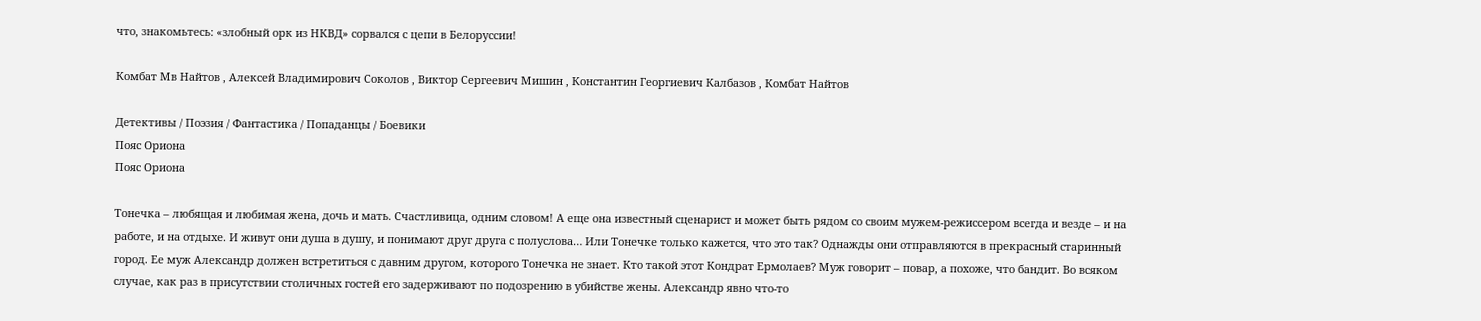что, знакомьтесь: «злобный орк из НКВД» сорвался с цепи в Белоруссии!

Комбат Мв Найтов , Алексей Владимирович Соколов , Виктор Сергеевич Мишин , Константин Георгиевич Калбазов , Комбат Найтов

Детективы / Поэзия / Фантастика / Попаданцы / Боевики
Пояс Ориона
Пояс Ориона

Тонечка – любящая и любимая жена, дочь и мать. Счастливица, одним словом! А еще она известный сценарист и может быть рядом со своим мужем-режиссером всегда и везде – и на работе, и на отдыхе. И живут они душа в душу, и понимают друг друга с полуслова… Или Тонечке только кажется, что это так? Однажды они отправляются в прекрасный старинный город. Ее муж Александр должен встретиться с давним другом, которого Тонечка не знает. Кто такой этот Кондрат Ермолаев? Муж говорит – повар, а похоже, что бандит. Во всяком случае, как раз в присутствии столичных гостей его задерживают по подозрению в убийстве жены. Александр явно что-то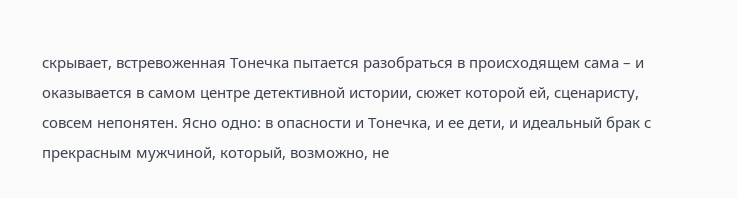скрывает, встревоженная Тонечка пытается разобраться в происходящем сама – и оказывается в самом центре детективной истории, сюжет которой ей, сценаристу, совсем непонятен. Ясно одно: в опасности и Тонечка, и ее дети, и идеальный брак с прекрасным мужчиной, который, возможно, не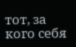тот, за кого себя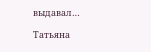выдавал…

Татьяна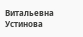Витальевна Устинова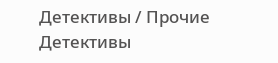Детективы / Прочие Детективы